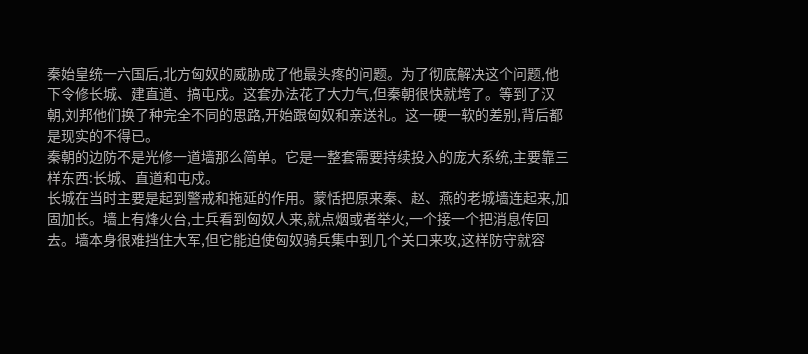秦始皇统一六国后,北方匈奴的威胁成了他最头疼的问题。为了彻底解决这个问题,他下令修长城、建直道、搞屯戍。这套办法花了大力气,但秦朝很快就垮了。等到了汉朝,刘邦他们换了种完全不同的思路,开始跟匈奴和亲送礼。这一硬一软的差别,背后都是现实的不得已。
秦朝的边防不是光修一道墙那么简单。它是一整套需要持续投入的庞大系统,主要靠三样东西:长城、直道和屯戍。
长城在当时主要是起到警戒和拖延的作用。蒙恬把原来秦、赵、燕的老城墙连起来,加固加长。墙上有烽火台,士兵看到匈奴人来,就点烟或者举火,一个接一个把消息传回去。墙本身很难挡住大军,但它能迫使匈奴骑兵集中到几个关口来攻,这样防守就容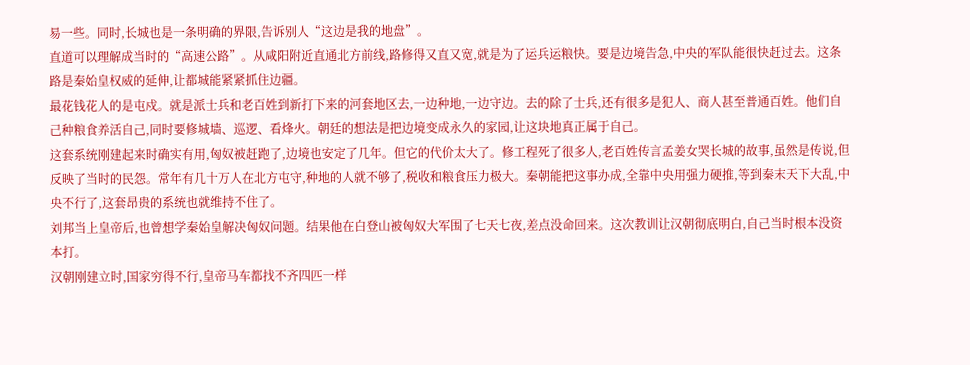易一些。同时,长城也是一条明确的界限,告诉别人“这边是我的地盘”。
直道可以理解成当时的“高速公路”。从咸阳附近直通北方前线,路修得又直又宽,就是为了运兵运粮快。要是边境告急,中央的军队能很快赶过去。这条路是秦始皇权威的延伸,让都城能紧紧抓住边疆。
最花钱花人的是屯戍。就是派士兵和老百姓到新打下来的河套地区去,一边种地,一边守边。去的除了士兵,还有很多是犯人、商人甚至普通百姓。他们自己种粮食养活自己,同时要修城墙、巡逻、看烽火。朝廷的想法是把边境变成永久的家园,让这块地真正属于自己。
这套系统刚建起来时确实有用,匈奴被赶跑了,边境也安定了几年。但它的代价太大了。修工程死了很多人,老百姓传言孟姜女哭长城的故事,虽然是传说,但反映了当时的民怨。常年有几十万人在北方屯守,种地的人就不够了,税收和粮食压力极大。秦朝能把这事办成,全靠中央用强力硬推,等到秦末天下大乱,中央不行了,这套昂贵的系统也就维持不住了。
刘邦当上皇帝后,也曾想学秦始皇解决匈奴问题。结果他在白登山被匈奴大军围了七天七夜,差点没命回来。这次教训让汉朝彻底明白,自己当时根本没资本打。
汉朝刚建立时,国家穷得不行,皇帝马车都找不齐四匹一样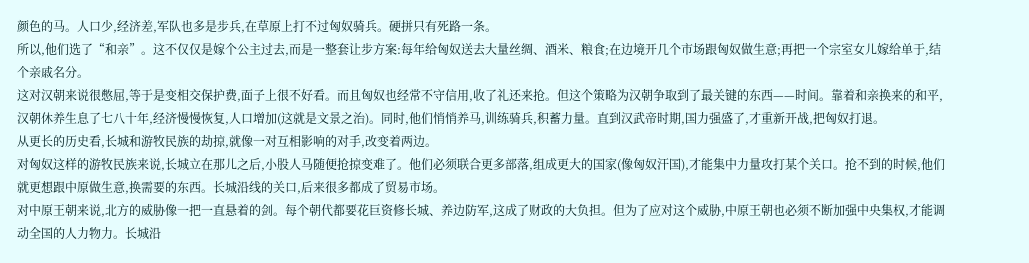颜色的马。人口少,经济差,军队也多是步兵,在草原上打不过匈奴骑兵。硬拼只有死路一条。
所以,他们选了“和亲”。这不仅仅是嫁个公主过去,而是一整套让步方案:每年给匈奴送去大量丝绸、酒米、粮食;在边境开几个市场跟匈奴做生意;再把一个宗室女儿嫁给单于,结个亲戚名分。
这对汉朝来说很憋屈,等于是变相交保护费,面子上很不好看。而且匈奴也经常不守信用,收了礼还来抢。但这个策略为汉朝争取到了最关键的东西——时间。靠着和亲换来的和平,汉朝休养生息了七八十年,经济慢慢恢复,人口增加(这就是文景之治)。同时,他们悄悄养马,训练骑兵,积蓄力量。直到汉武帝时期,国力强盛了,才重新开战,把匈奴打退。
从更长的历史看,长城和游牧民族的劫掠,就像一对互相影响的对手,改变着两边。
对匈奴这样的游牧民族来说,长城立在那儿之后,小股人马随便抢掠变难了。他们必须联合更多部落,组成更大的国家(像匈奴汗国),才能集中力量攻打某个关口。抢不到的时候,他们就更想跟中原做生意,换需要的东西。长城沿线的关口,后来很多都成了贸易市场。
对中原王朝来说,北方的威胁像一把一直悬着的剑。每个朝代都要花巨资修长城、养边防军,这成了财政的大负担。但为了应对这个威胁,中原王朝也必须不断加强中央集权,才能调动全国的人力物力。长城沿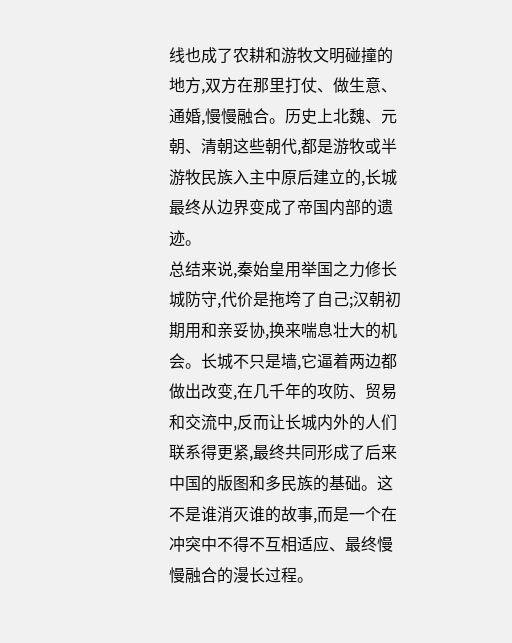线也成了农耕和游牧文明碰撞的地方,双方在那里打仗、做生意、通婚,慢慢融合。历史上北魏、元朝、清朝这些朝代,都是游牧或半游牧民族入主中原后建立的,长城最终从边界变成了帝国内部的遗迹。
总结来说,秦始皇用举国之力修长城防守,代价是拖垮了自己;汉朝初期用和亲妥协,换来喘息壮大的机会。长城不只是墙,它逼着两边都做出改变,在几千年的攻防、贸易和交流中,反而让长城内外的人们联系得更紧,最终共同形成了后来中国的版图和多民族的基础。这不是谁消灭谁的故事,而是一个在冲突中不得不互相适应、最终慢慢融合的漫长过程。